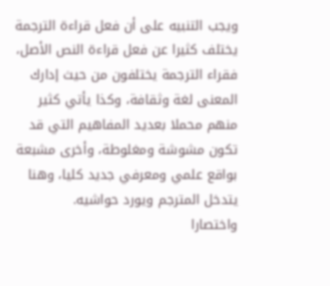ويجب التنبيه على أن فعل قراءة الترجمة يختلف كثيرا عن فعل قراءة النص الأصل، فقراء الترجمة يختلفون من حيث إدارك المعنى لغة وثقافة، وكذا يأتي كثير منهم محملا بعديد المفاهيم التي قد تكون مشوشة ومغلوطة، وأخرى مشبعة بواقع علمي ومعرفي جديد كليا، وهنا يتدخل المترجم ويورد حواشيه.
واختصارا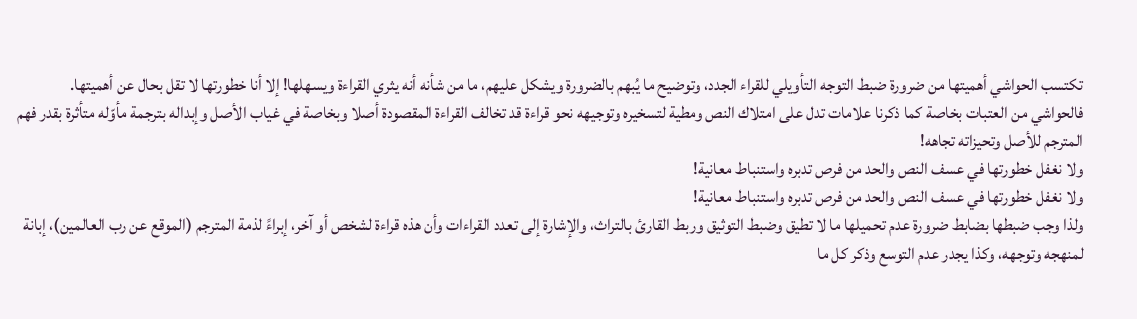تكتسب الحواشي أهميتها من ضرورة ضبط التوجه التأويلي للقراء الجدد، وتوضيح ما يُبهم بالضرورة ويشكل عليهم، ما من شأنه أنه يثري القراءة ويسهلها! إلا أنا خطورتها لا تقل بحال عن أهميتها.
فالحواشي من العتبات بخاصة كما ذكرنا علامات تدل على امتلاك النص ومطية لتسخيره وتوجيهه نحو قراءة قد تخالف القراءة المقصودة أصلا وبخاصة في غياب الأصل وإبداله بترجمة مأوّله متأثرة بقدر فهم المترجم للأصل وتحيزاته تجاهه!
ولا نغفل خطورتها في عسف النص والحد من فرص تدبره واستنباط معانية!
ولا نغفل خطورتها في عسف النص والحد من فرص تدبره واستنباط معانية!
ولذا وجب ضبطها بضابط ضرورة عدم تحميلها ما لا تطيق وضبط التوثيق وربط القارئ بالتراث، والإشارة إلى تعدد القراءات وأن هذه قراءة لشخص أو آخر، إبراءً لذمة المترجم (الموقع عن رب العالمين)، إبانة لمنهجه وتوجهه، وكذا يجدر عدم التوسع وذكر كل ما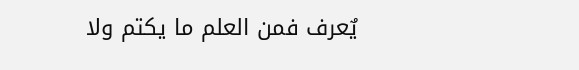يٌعرف فمن العلم ما يكتم ولا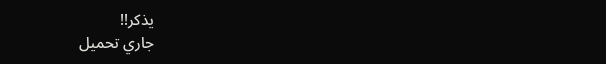يذكر!!
جاري تحميل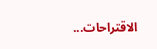الاقتراحات...